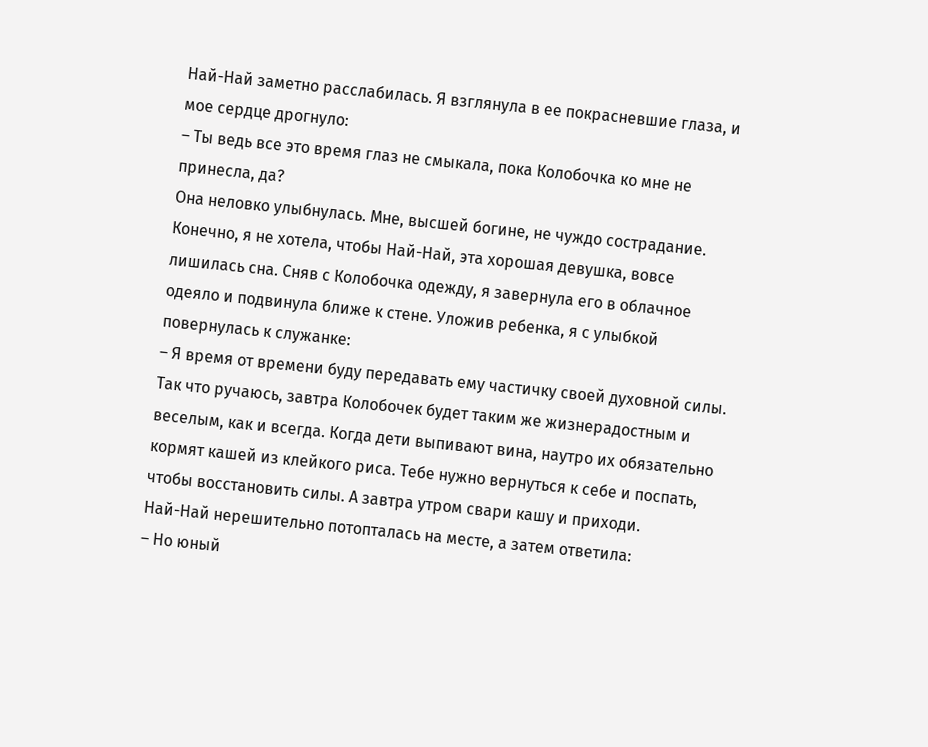Най-Най заметно расслабилась. Я взглянула в ее покрасневшие глаза, и мое сердце дрогнуло:
– Ты ведь все это время глаз не смыкала, пока Колобочка ко мне не принесла, да?
Она неловко улыбнулась. Мне, высшей богине, не чуждо сострадание. Конечно, я не хотела, чтобы Най-Най, эта хорошая девушка, вовсе лишилась сна. Сняв с Колобочка одежду, я завернула его в облачное одеяло и подвинула ближе к стене. Уложив ребенка, я с улыбкой повернулась к служанке:
– Я время от времени буду передавать ему частичку своей духовной силы. Так что ручаюсь, завтра Колобочек будет таким же жизнерадостным и веселым, как и всегда. Когда дети выпивают вина, наутро их обязательно кормят кашей из клейкого риса. Тебе нужно вернуться к себе и поспать, чтобы восстановить силы. А завтра утром свари кашу и приходи.
Най-Най нерешительно потопталась на месте, а затем ответила:
– Но юный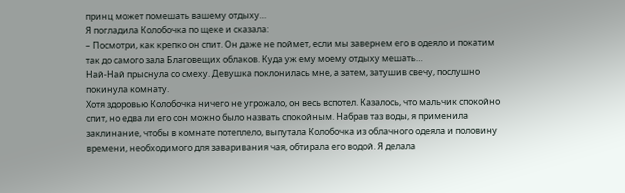принц может помешать вашему отдыху…
Я погладила Колобочка по щеке и сказала:
– Посмотри, как крепко он спит. Он даже не поймет, если мы завернем его в одеяло и покатим так до самого зала Благовещих облаков. Куда уж ему моему отдыху мешать…
Най-Най прыснула со смеху. Девушка поклонилась мне, а затем, затушив свечу, послушно покинула комнату.
Хотя здоровью Колобочка ничего не угрожало, он весь вспотел. Казалось, что мальчик спокойно спит, но едва ли его сон можно было назвать спокойным. Набрав таз воды, я применила заклинание, чтобы в комнате потеплело, выпутала Колобочка из облачного одеяла и половину времени, необходимого для заваривания чая, обтирала его водой. Я делала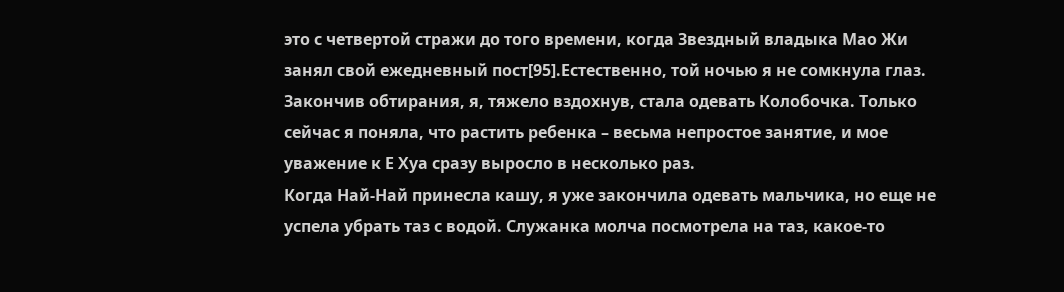это с четвертой стражи до того времени, когда Звездный владыка Мао Жи занял свой ежедневный пост[95].Естественно, той ночью я не сомкнула глаз. Закончив обтирания, я, тяжело вздохнув, стала одевать Колобочка. Только сейчас я поняла, что растить ребенка – весьма непростое занятие, и мое уважение к Е Хуа сразу выросло в несколько раз.
Когда Най-Най принесла кашу, я уже закончила одевать мальчика, но еще не успела убрать таз с водой. Служанка молча посмотрела на таз, какое-то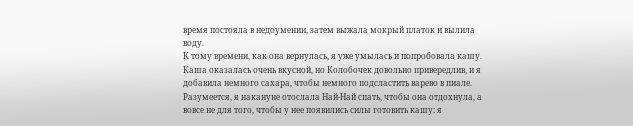время постояла в недоумении, затем выжала мокрый платок и вылила воду.
К тому времени, как она вернулась, я уже умылась и попробовала кашу. Каша оказалась очень вкусной, но Колобочек довольно привередлив, и я добавила немного сахара, чтобы немного подсластить варево в пиале. Разумеется, я накануне отослала Най-Най спать, чтобы она отдохнула, а вовсе не для того, чтобы у нее появились силы готовить кашу: я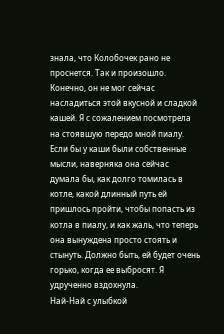знала, что Колобочек рано не проснется. Так и произошло. Конечно, он не мог сейчас насладиться этой вкусной и сладкой кашей. Я с сожалением посмотрела на стоявшую передо мной пиалу. Если бы у каши были собственные мысли, наверняка она сейчас думала бы, как долго томилась в котле, какой длинный путь ей пришлось пройти, чтобы попасть из котла в пиалу, и как жаль, что теперь она вынуждена просто стоять и стынуть. Должно быть, ей будет очень горько, когда ее выбросят. Я удрученно вздохнула.
Най-Най с улыбкой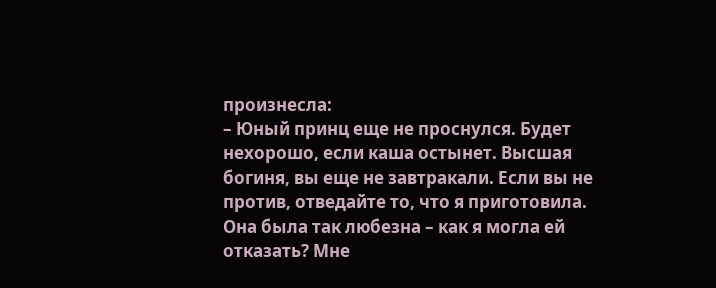произнесла:
– Юный принц еще не проснулся. Будет нехорошо, если каша остынет. Высшая богиня, вы еще не завтракали. Если вы не против, отведайте то, что я приготовила.
Она была так любезна – как я могла ей отказать? Мне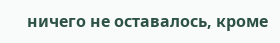ничего не оставалось, кроме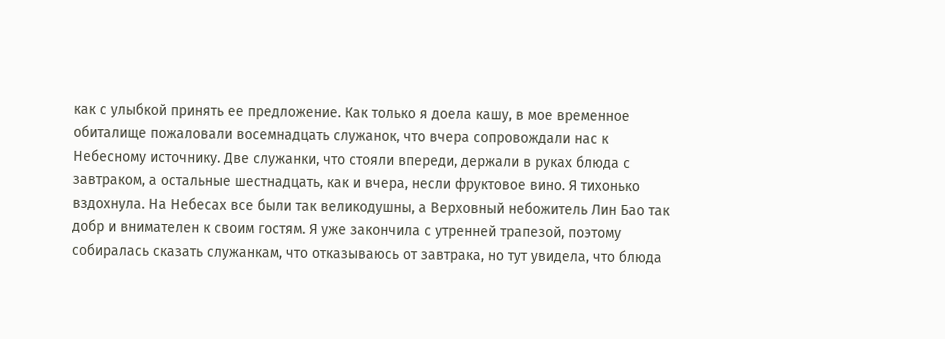как с улыбкой принять ее предложение. Как только я доела кашу, в мое временное обиталище пожаловали восемнадцать служанок, что вчера сопровождали нас к Небесному источнику. Две служанки, что стояли впереди, держали в руках блюда с завтраком, а остальные шестнадцать, как и вчера, несли фруктовое вино. Я тихонько вздохнула. На Небесах все были так великодушны, а Верховный небожитель Лин Бао так добр и внимателен к своим гостям. Я уже закончила с утренней трапезой, поэтому собиралась сказать служанкам, что отказываюсь от завтрака, но тут увидела, что блюда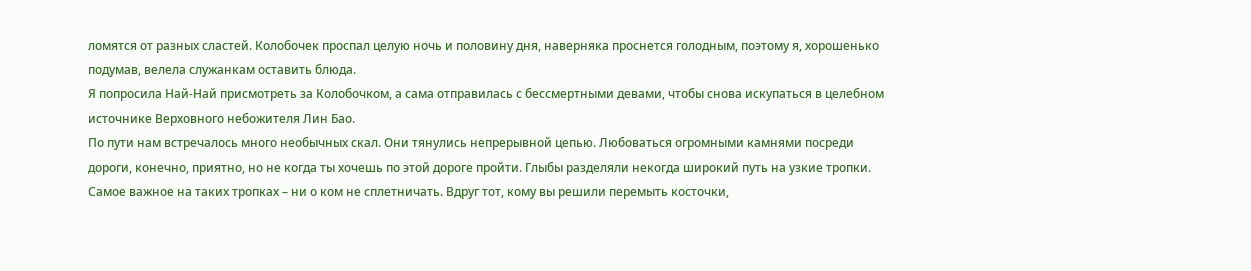ломятся от разных сластей. Колобочек проспал целую ночь и половину дня, наверняка проснется голодным, поэтому я, хорошенько подумав, велела служанкам оставить блюда.
Я попросила Най-Най присмотреть за Колобочком, а сама отправилась с бессмертными девами, чтобы снова искупаться в целебном источнике Верховного небожителя Лин Бао.
По пути нам встречалось много необычных скал. Они тянулись непрерывной цепью. Любоваться огромными камнями посреди дороги, конечно, приятно, но не когда ты хочешь по этой дороге пройти. Глыбы разделяли некогда широкий путь на узкие тропки. Самое важное на таких тропках – ни о ком не сплетничать. Вдруг тот, кому вы решили перемыть косточки,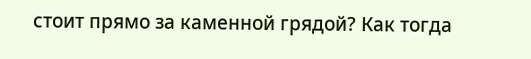стоит прямо за каменной грядой? Как тогда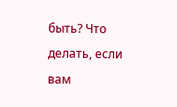быть? Что делать, если вам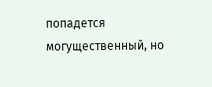попадется могущественный, но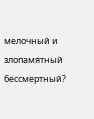мелочный и злопамятный бессмертный?